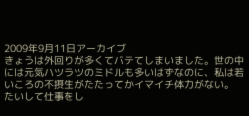2009年9月11日アーカイブ
きょうは外回りが多くてバテてしまいました。世の中には元気ハツラツのミドルも多いはずなのに、私は若いころの不摂生がたたってかイマイチ体力がない。
たいして仕事をし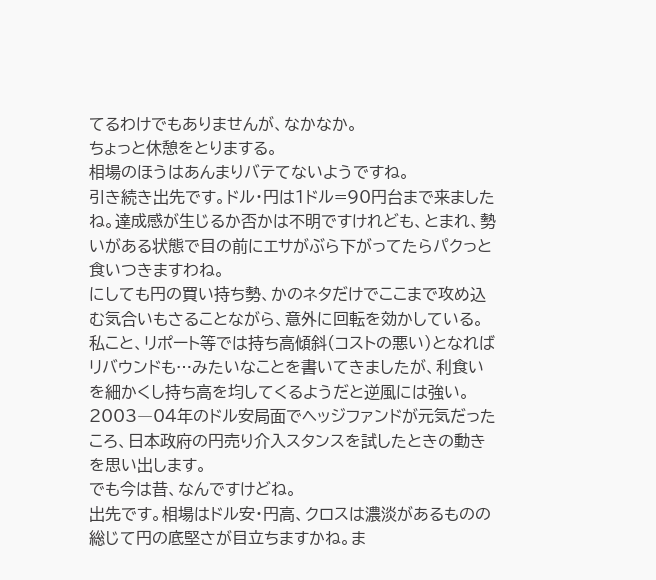てるわけでもありませんが、なかなか。
ちょっと休憩をとりまする。
相場のほうはあんまりバテてないようですね。
引き続き出先です。ドル・円は1ドル=90円台まで来ましたね。達成感が生じるか否かは不明ですけれども、とまれ、勢いがある状態で目の前にエサがぶら下がってたらパクっと食いつきますわね。
にしても円の買い持ち勢、かのネタだけでここまで攻め込む気合いもさることながら、意外に回転を効かしている。
私こと、リポート等では持ち高傾斜(コストの悪い)となればリバウンドも…みたいなことを書いてきましたが、利食いを細かくし持ち高を均してくるようだと逆風には強い。
2003―04年のドル安局面でヘッジファンドが元気だったころ、日本政府の円売り介入スタンスを試したときの動きを思い出します。
でも今は昔、なんですけどね。
出先です。相場はドル安・円高、クロスは濃淡があるものの総じて円の底堅さが目立ちますかね。ま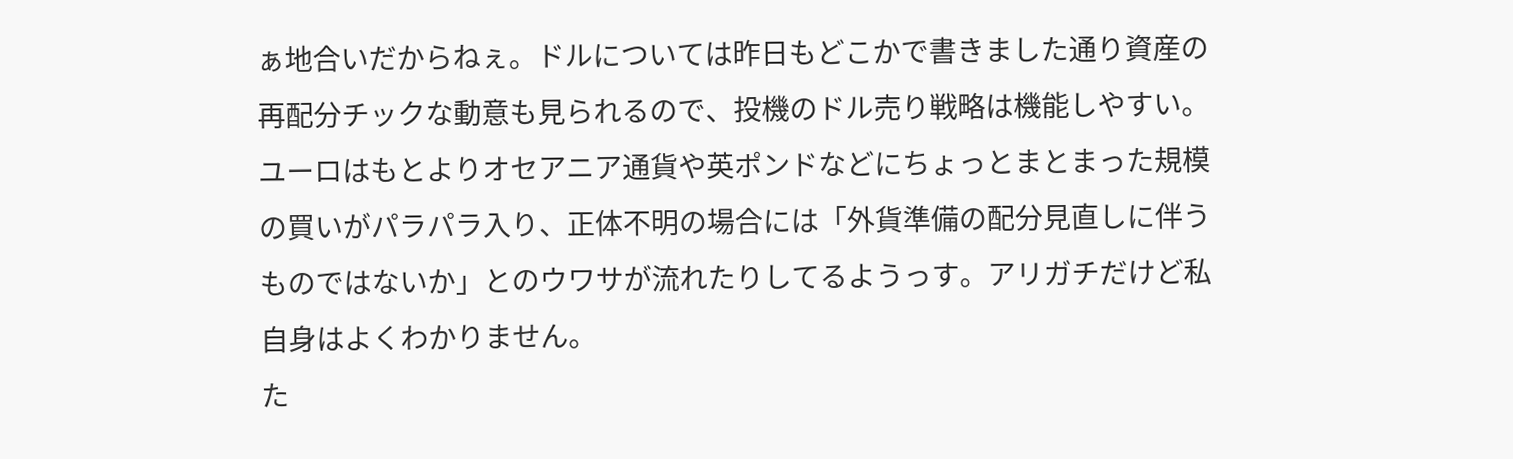ぁ地合いだからねぇ。ドルについては昨日もどこかで書きました通り資産の再配分チックな動意も見られるので、投機のドル売り戦略は機能しやすい。
ユーロはもとよりオセアニア通貨や英ポンドなどにちょっとまとまった規模の買いがパラパラ入り、正体不明の場合には「外貨準備の配分見直しに伴うものではないか」とのウワサが流れたりしてるようっす。アリガチだけど私自身はよくわかりません。
た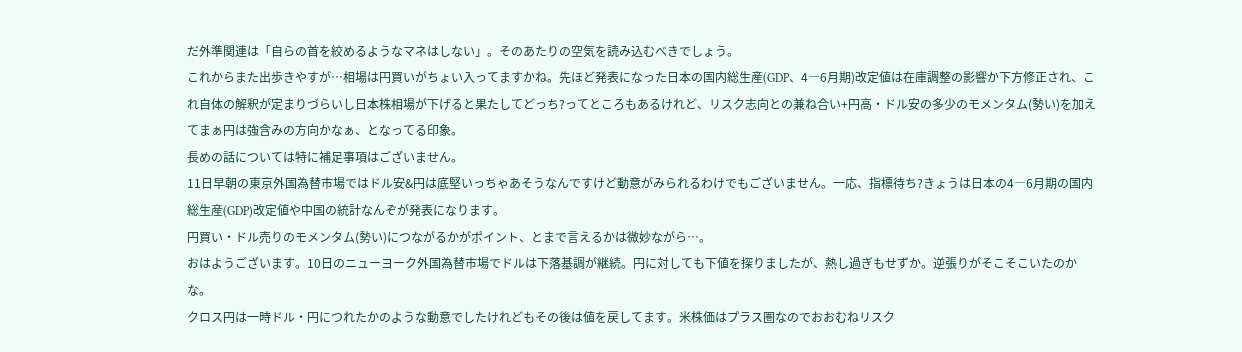だ外準関連は「自らの首を絞めるようなマネはしない」。そのあたりの空気を読み込むべきでしょう。
これからまた出歩きやすが…相場は円買いがちょい入ってますかね。先ほど発表になった日本の国内総生産(GDP、4―6月期)改定値は在庫調整の影響か下方修正され、これ自体の解釈が定まりづらいし日本株相場が下げると果たしてどっち?ってところもあるけれど、リスク志向との兼ね合い+円高・ドル安の多少のモメンタム(勢い)を加えてまぁ円は強含みの方向かなぁ、となってる印象。
長めの話については特に補足事項はございません。
11日早朝の東京外国為替市場ではドル安&円は底堅いっちゃあそうなんですけど動意がみられるわけでもございません。一応、指標待ち?きょうは日本の4―6月期の国内総生産(GDP)改定値や中国の統計なんぞが発表になります。
円買い・ドル売りのモメンタム(勢い)につながるかがポイント、とまで言えるかは微妙ながら…。
おはようございます。10日のニューヨーク外国為替市場でドルは下落基調が継続。円に対しても下値を探りましたが、熱し過ぎもせずか。逆張りがそこそこいたのかな。
クロス円は一時ドル・円につれたかのような動意でしたけれどもその後は値を戻してます。米株価はプラス圏なのでおおむねリスク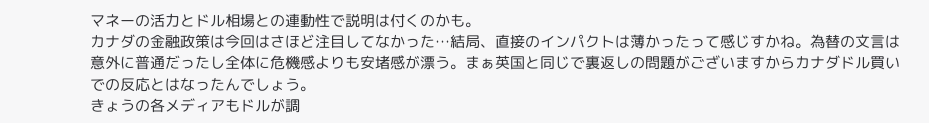マネーの活力とドル相場との連動性で説明は付くのかも。
カナダの金融政策は今回はさほど注目してなかった…結局、直接のインパクトは薄かったって感じすかね。為替の文言は意外に普通だったし全体に危機感よりも安堵感が漂う。まぁ英国と同じで裏返しの問題がございますからカナダドル買いでの反応とはなったんでしょう。
きょうの各メディアもドルが調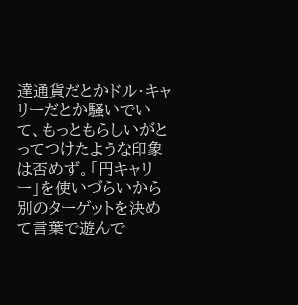達通貨だとかドル・キャリーだとか騒いでいて、もっともらしいがとってつけたような印象は否めず。「円キャリー」を使いづらいから別のターゲットを決めて言葉で遊んで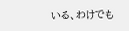いる、わけでも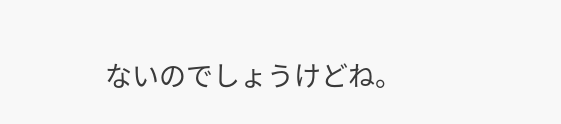ないのでしょうけどね。